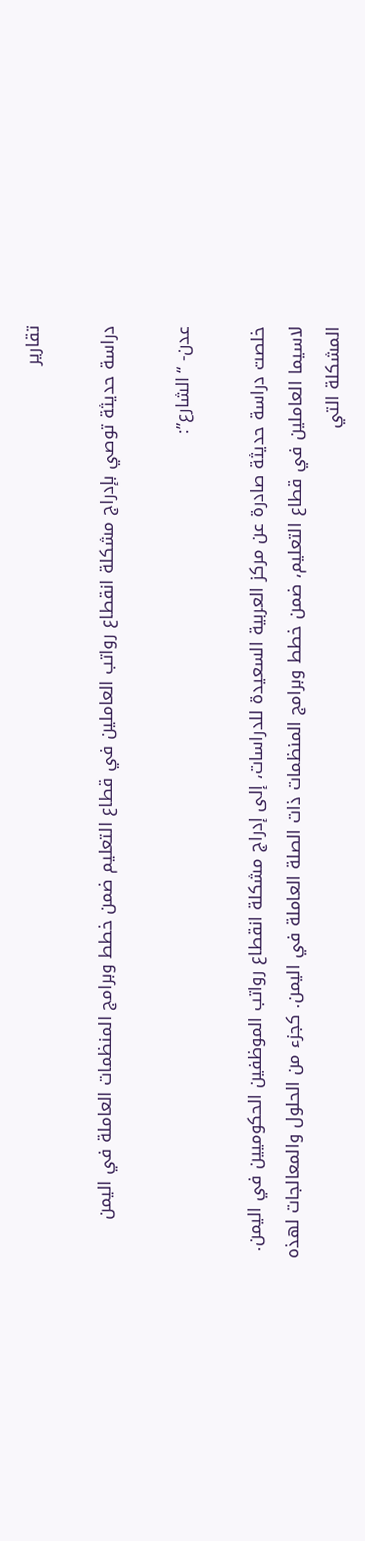تقارير

دراسة حديثة توصي بإدراج مشكلة انقطاع رواتب العاملين في قطاع التعليم ضمن خطط وبرامج المنظمات العاملة في اليمن

عدن- “الشارع”:

خلصت دراسة حديثة صادرة عن مركز العربية السعيدة للدراسات، إلى إدراج مشكلة انقطاع رواتب الموظفين الحكوميين في اليمن. لاسيما العاملين في قطاع التعليم، ضمن خطط وبرامج المنظمات ذات الصلة العاملة في اليمن. كجزء من الحلول والمعالجات لهذه المشكلة التي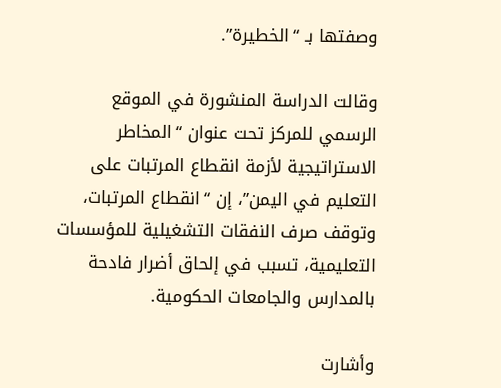وصفتها بـ “الخطيرة”.

وقالت الدراسة المنشورة في الموقع الرسمي للمركز تحت عنوان “المخاطر الاستراتيجية لأزمة انقطاع المرتبات على التعليم في اليمن”، إن “انقطاع المرتبات، وتوقف صرف النفقات التشغيلية للمؤسسات التعليمية، تسبب في إلحاق أضرار فادحة بالمدارس والجامعات الحكومية.

وأشارت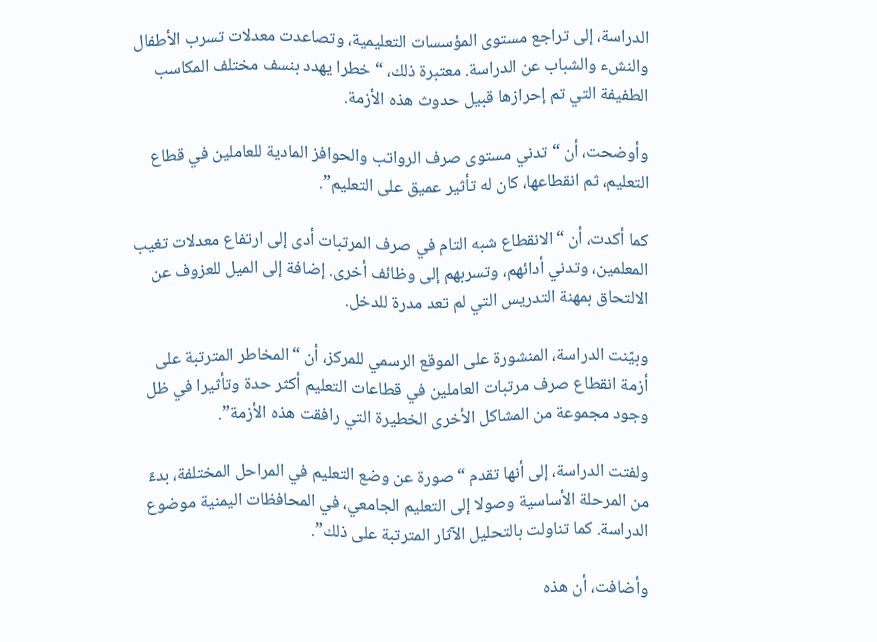الدراسة، إلى تراجع مستوى المؤسسات التعليمية، وتصاعدت معدلات تسرب الأطفال والنشء والشباب عن الدراسة. معتبرة ذلك، “خطرا يهدد بنسف مختلف المكاسب الطفيفة التي تم إحرازها قبيل حدوث هذه الأزمة.

وأوضحت، أن “تدني مستوى صرف الرواتب والحوافز المادية للعاملين في قطاع التعليم، ثم انقطاعها، كان له تأثير عميق على التعليم”.

كما أكدت، أن “الانقطاع شبه التام في صرف المرتبات أدى إلى ارتفاع معدلات تغيب المعلمين، وتدني أدائهم، وتسربهم إلى وظائف أخرى. إضافة إلى الميل للعزوف عن الالتحاق بمهنة التدريس التي لم تعد مدرة للدخل.

وبيّنت الدراسة، المنشورة على الموقع الرسمي للمركز، أن “المخاطر المترتبة على أزمة انقطاع صرف مرتبات العاملين في قطاعات التعليم أكثر حدة وتأثيرا في ظل وجود مجموعة من المشاكل الأخرى الخطيرة التي رافقت هذه الأزمة”.

ولفتت الدراسة، إلى أنها تقدم “صورة عن وضع التعليم في المراحل المختلفة، بدءً من المرحلة الأساسية وصولا إلى التعليم الجامعي، في المحافظات اليمنية موضوع الدراسة. كما تناولت بالتحليل الآثار المترتبة على ذلك”.

وأضافت، أن هذه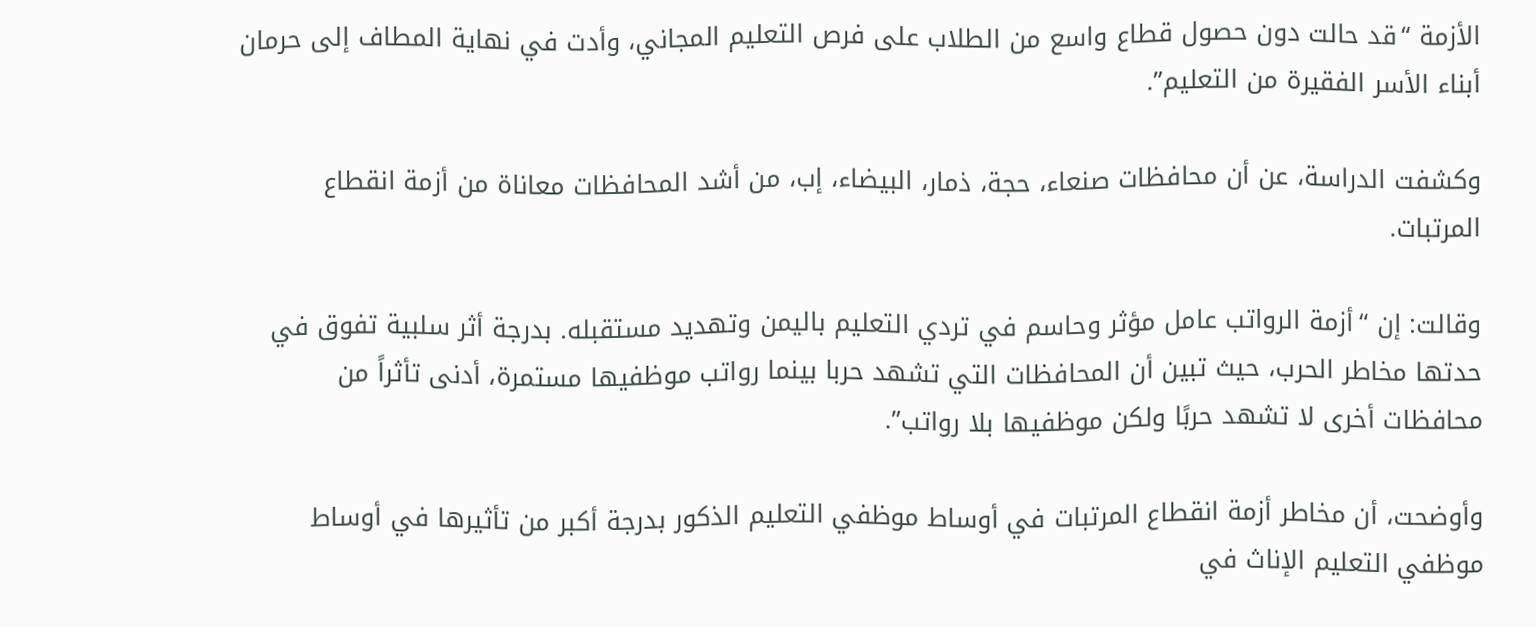الأزمة “قد حالت دون حصول قطاع واسع من الطلاب على فرص التعليم المجاني، وأدت في نهاية المطاف إلى حرمان أبناء الأسر الفقيرة من التعليم”.

وكشفت الدراسة، عن أن محافظات صنعاء، حجة، ذمار، البيضاء، إب، من أشد المحافظات معاناة من أزمة انقطاع المرتبات.

وقالت: إن “أزمة الرواتب عامل مؤثر وحاسم في تردي التعليم باليمن وتهديد مستقبله. بدرجة أثر سلبية تفوق في حدتها مخاطر الحرب، حيث تبين أن المحافظات التي تشهد حربا بينما رواتب موظفيها مستمرة، أدنى تأثراً من محافظات أخرى لا تشهد حربًا ولكن موظفيها بلا رواتب”.

وأوضحت، أن مخاطر أزمة انقطاع المرتبات في أوساط موظفي التعليم الذكور بدرجة أكبر من تأثيرها في أوساط موظفي التعليم الإناث في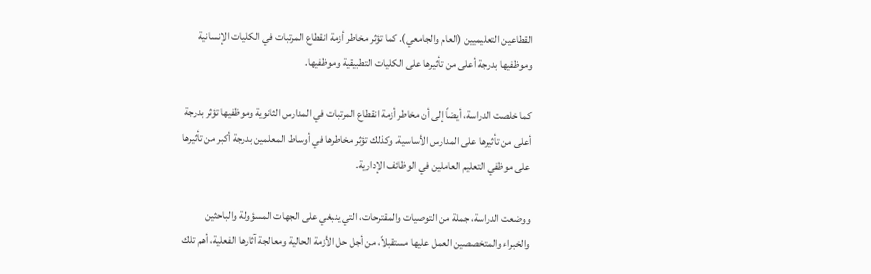القطاعين التعليميين (العام والجامعي). كما تؤثر مخاطر أزمة انقطاع المرتبات في الكليات الإنسانية وموظفيها بدرجة أعلى من تأثيرها على الكليات التطبيقية وموظفيها.

كما خلصت الدراسة، أيضاً إلى أن مخاطر أزمة انقطاع المرتبات في المدارس الثانوية وموظفيها تؤثر بدرجة أعلى من تأثيرها على المدارس الأساسية. وكذلك تؤثر مخاطرها في أوساط المعلمين بدرجة أكبر من تأثيرها على موظفي التعليم العاملين في الوظائف الإدارية.

ووضعت الدراسة، جملة من التوصيات والمقترحات، التي ينبغي على الجهات المسؤولة والباحثين والخبراء والمتخصصين العمل عليها مستقبلاً، من أجل حل الأزمة الحالية ومعالجة آثارها الفعلية، أهم تلك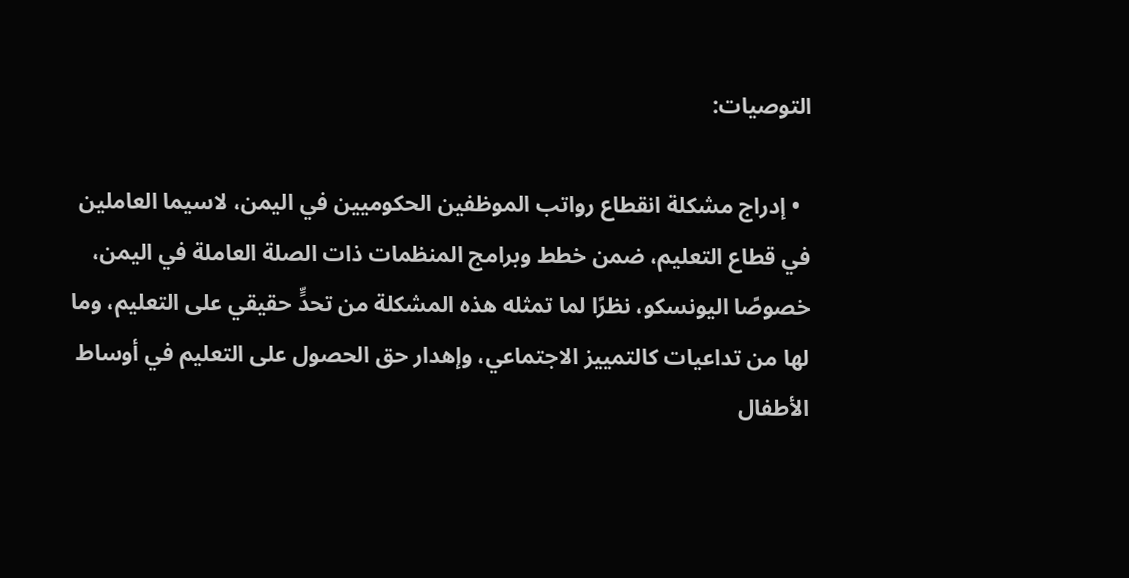التوصيات:

  • إدراج مشكلة انقطاع رواتب الموظفين الحكوميين في اليمن، لاسيما العاملين في قطاع التعليم، ضمن خطط وبرامج المنظمات ذات الصلة العاملة في اليمن، خصوصًا اليونسكو، نظرًا لما تمثله هذه المشكلة من تحدٍّ حقيقي على التعليم، وما لها من تداعيات كالتمييز الاجتماعي، وإهدار حق الحصول على التعليم في أوساط الأطفال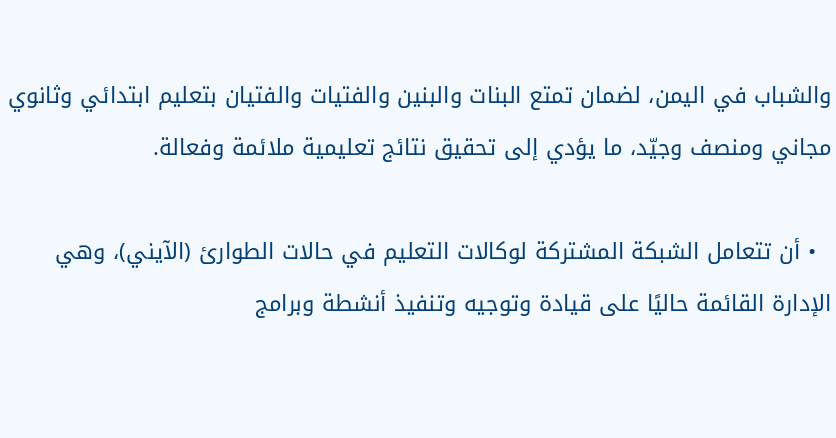والشباب في اليمن، لضمان تمتع البنات والبنين والفتيات والفتيان بتعليم ابتدائي وثانوي مجاني ومنصف وجيّد، ما يؤدي إلى تحقيق نتائج تعليمية ملائمة وفعالة.

  • أن تتعامل الشبكة المشتركة لوكالات التعليم في حالات الطوارئ (الآيني)، وهي الإدارة القائمة حاليًا على قيادة وتوجيه وتنفيذ أنشطة وبرامج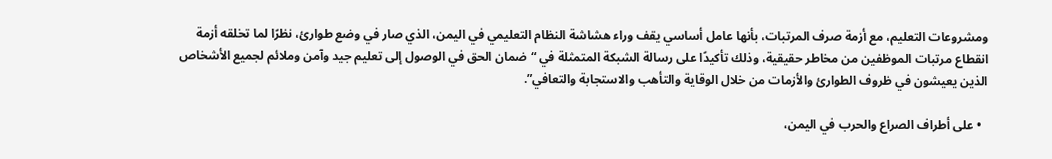ومشروعات التعليم، مع أزمة صرف المرتبات، بأنها عامل أساسي يقف وراء هشاشة النظام التعليمي في اليمن، الذي صار في وضع طوارئ، نظرًا لما تخلقه أزمة انقطاع مرتبات الموظفين من مخاطر حقيقية، وذلك تأكيدًا على رسالة الشبكة المتمثلة في “ضمان الحق في الوصول إلى تعليم جيد وآمن وملائم لجميع الأشخاص الذين يعيشون في ظروف الطوارئ والأزمات من خلال الوقاية والتأهب والاستجابة والتعافي”.

  • على أطراف الصراع والحرب في اليمن،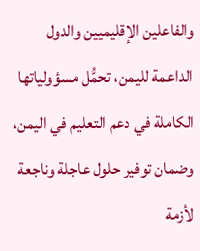والفاعلين الإقليميين والدول الداعمة لليمن، تحمُّل مسؤولياتها الكاملة في دعم التعليم في اليمن، وضمان توفير حلول عاجلة وناجعة لأزمة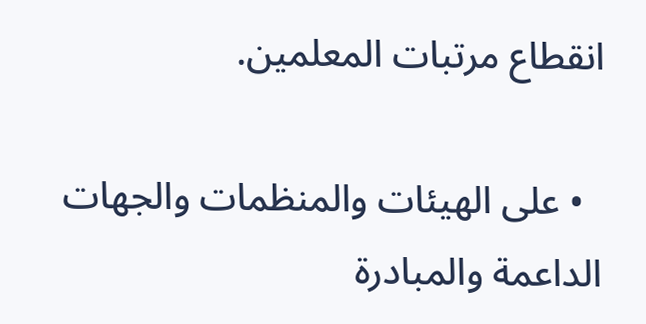انقطاع مرتبات المعلمين.

  • على الهيئات والمنظمات والجهات الداعمة والمبادرة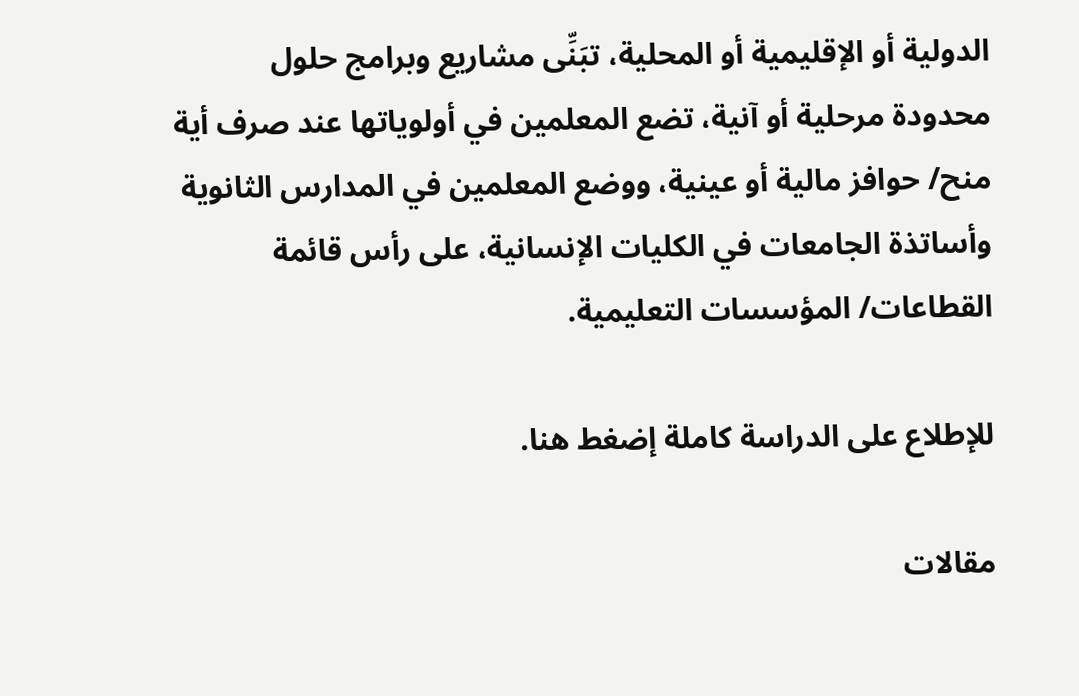الدولية أو الإقليمية أو المحلية، تبَنِّى مشاريع وبرامج حلول محدودة مرحلية أو آنية، تضع المعلمين في أولوياتها عند صرف أية منح/ حوافز مالية أو عينية، ووضع المعلمين في المدارس الثانوية وأساتذة الجامعات في الكليات الإنسانية، على رأس قائمة القطاعات/ المؤسسات التعليمية.

للإطلاع على الدراسة كاملة إضغط هنا.

مقالات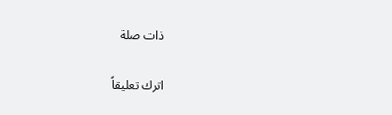ذات صلة

اترك تعليقاً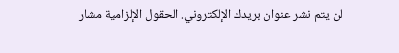لن يتم نشر عنوان بريدك الإلكتروني. الحقول الإلزامية مشار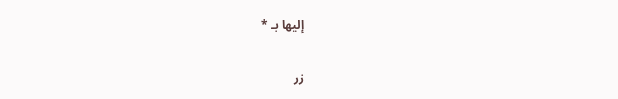إليها بـ *

زر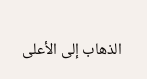الذهاب إلى الأعلى